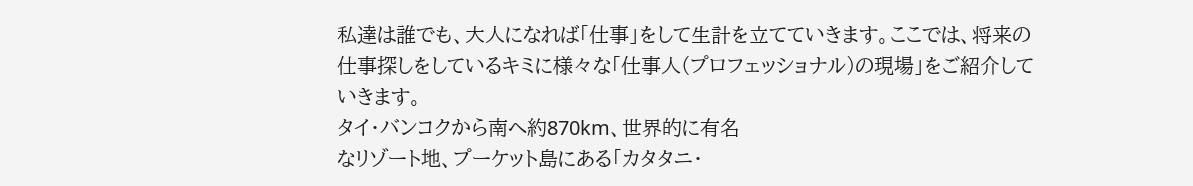私達は誰でも、大人になれば「仕事」をして生計を立てていきます。ここでは、将来の仕事探しをしているキミに様々な「仕事人(プロフェッショナル)の現場」をご紹介していきます。
タイ・バンコクから南へ約870km、世界的に有名
なリゾート地、プーケット島にある「カタタニ・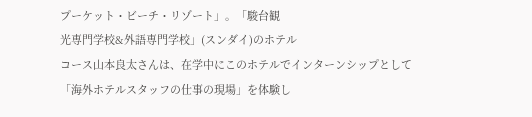プーケット・ビーチ・リゾート」。「駿台観
光専門学校&外語専門学校」(スンダイ)のホテル
コース山本良太さんは、在学中にこのホテルでインターンシップとして「海外ホテルスタッフの仕事の現場」を体験し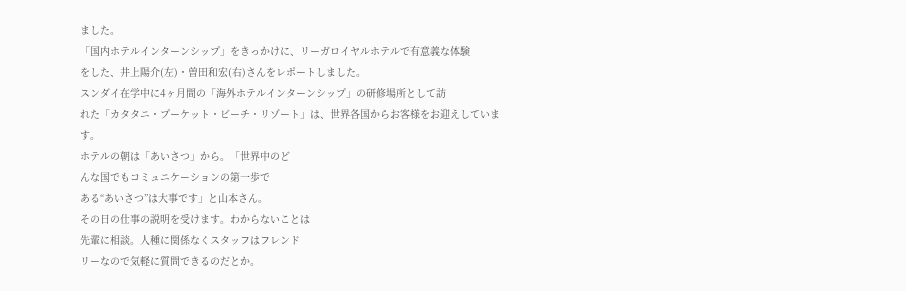ました。
「国内ホテルインターンシップ」をきっかけに、リーガロイヤルホテルで有意義な体験
をした、井上陽介(左)・曽田和宏(右)さんをレポートしました。
スンダイ在学中に4ヶ月間の「海外ホテルインターンシップ」の研修場所として訪
れた「カタタニ・プーケット・ビーチ・リゾート」は、世界各国からお客様をお迎えしています。
ホテルの朝は「あいさつ」から。「世界中のど
んな国でもコミュニケーションの第一歩で
ある“あいさつ”は大事です」と山本さん。
その日の仕事の説明を受けます。わからないことは
先輩に相談。人種に関係なくスタッフはフレンド
リーなので気軽に質問できるのだとか。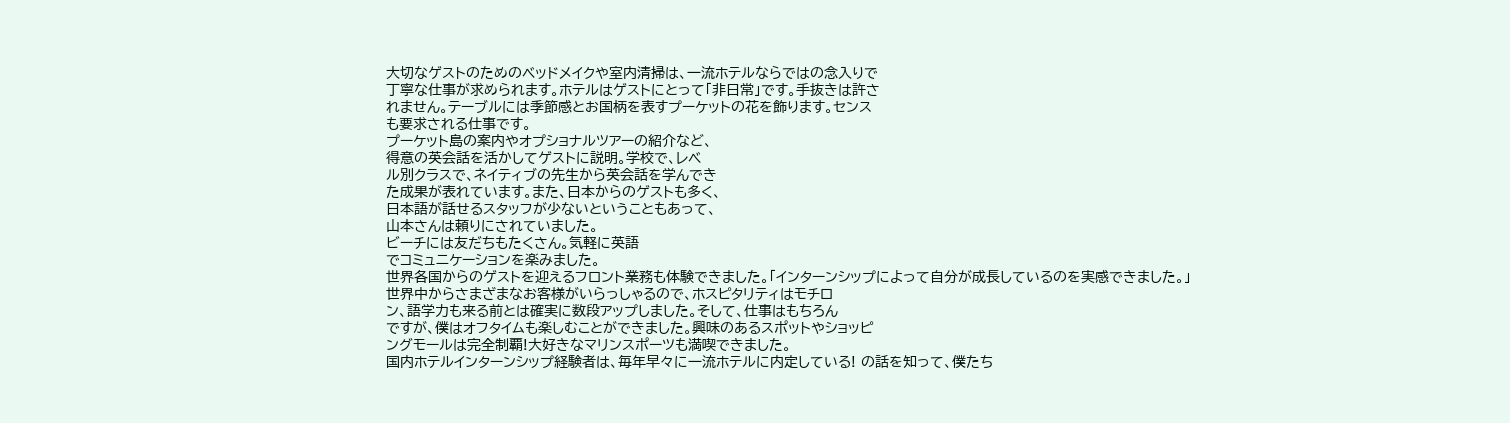大切なゲストのためのベッドメイクや室内清掃は、一流ホテルならではの念入りで
丁寧な仕事が求められます。ホテルはゲストにとって「非日常」です。手抜きは許さ
れません。テーブルには季節感とお国柄を表すプーケットの花を飾ります。センス
も要求される仕事です。
プーケット島の案内やオプショナルツアーの紹介など、
得意の英会話を活かしてゲストに説明。学校で、レベ
ル別クラスで、ネイティブの先生から英会話を学んでき
た成果が表れています。また、日本からのゲストも多く、
日本語が話せるスタッフが少ないということもあって、
山本さんは頼りにされていました。
ビーチには友だちもたくさん。気軽に英語
でコミュニケーションを楽みました。
世界各国からのゲストを迎えるフロント業務も体験できました。「インターンシップによって自分が成長しているのを実感できました。」
世界中からさまざまなお客様がいらっしゃるので、ホスピタリティはモチロ
ン、語学力も来る前とは確実に数段アップしました。そして、仕事はもちろん
ですが、僕はオフタイムも楽しむことができました。興味のあるスポットやショッピ
ングモールは完全制覇!大好きなマリンスポーツも満喫できました。
国内ホテルインターンシップ経験者は、毎年早々に一流ホテルに内定している! の話を知って、僕たち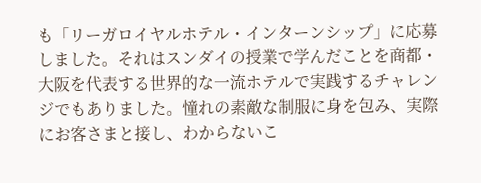も「リーガロイヤルホテル・インターンシップ」に応募しました。それはスンダイの授業で学んだことを商都・大阪を代表する世界的な一流ホテルで実践するチャレンジでもありました。憧れの素敵な制服に身を包み、実際にお客さまと接し、わからないこ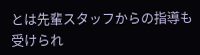とは先輩スタッフからの指導も受けられ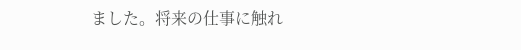ました。将来の仕事に触れ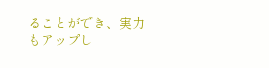ることができ、実力もアップし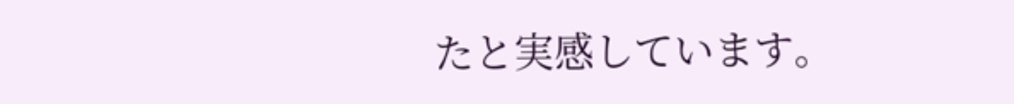たと実感しています。